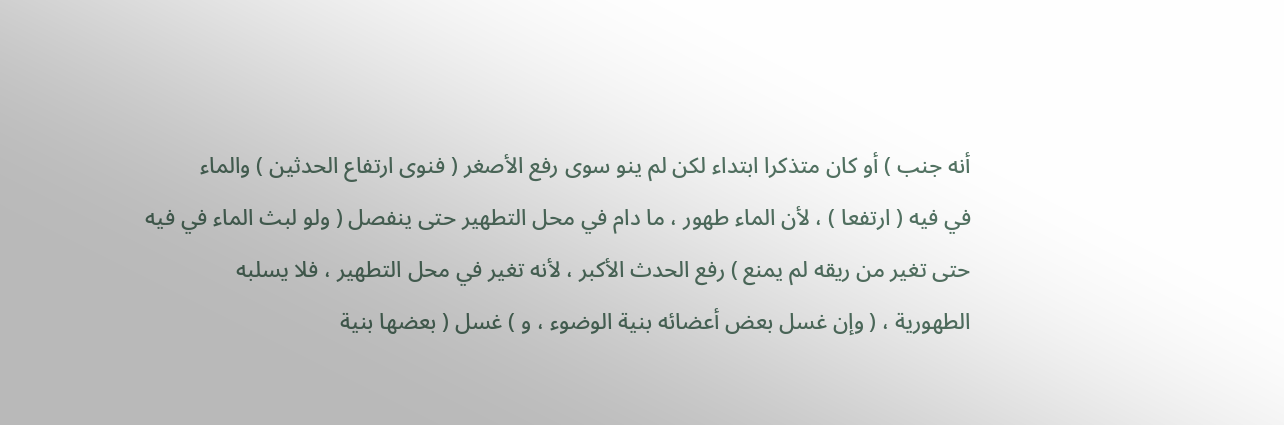أنه جنب ) أو كان متذكرا ابتداء لكن لم ينو سوى رفع الأصغر ( فنوى ارتفاع الحدثين ) والماء
في فيه ( ارتفعا ) ، لأن الماء طهور ، ما دام في محل التطهير حتى ينفصل ( ولو لبث الماء في فيه
حتى تغير من ريقه لم يمنع ) رفع الحدث الأكبر ، لأنه تغير في محل التطهير ، فلا يسلبه
الطهورية ، ( وإن غسل بعض أعضائه بنية الوضوء ، و ) غسل ( بعضها بنية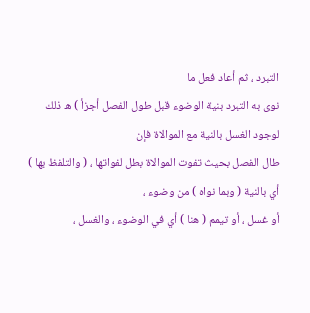التبرد ، ثم أعاد فعل ما
نوى به التبرد بنية الوضوء قبل طول الفصل أجزأ ) ه ذلك لوجود الغسل بالنية مع الموالاة فإن
طال الفصل بحيث تفوت الموالاة بطل لفواتها ، ( والتلفظ بها ) أي بالنية ( وبما نواه ) من وضوء ،
أو غسل ، أو تيمم ( هنا ) أي في الوضوء ، والغسل ،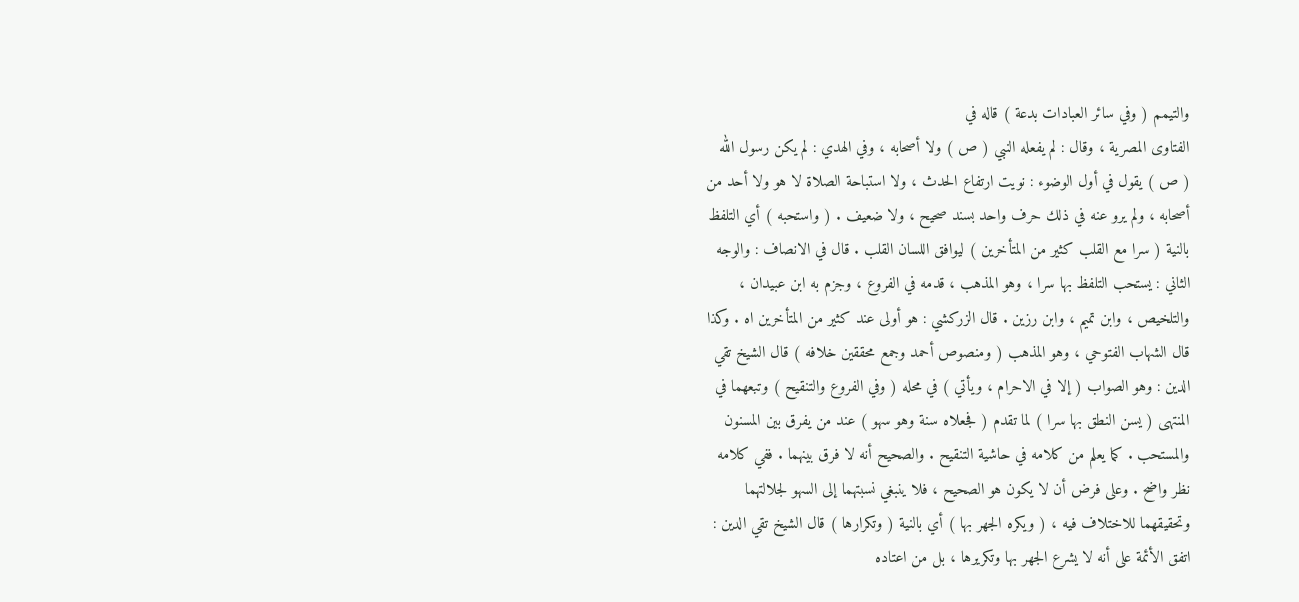والتيمم ( وفي سائر العبادات بدعة ) قاله في
الفتاوى المصرية ، وقال : لم يفعله النبي ( ص ) ولا أصحابه ، وفي الهدي : لم يكن رسول الله
( ص ) يقول في أول الوضوء : نويت ارتفاع الحدث ، ولا استباحة الصلاة لا هو ولا أحد من
أصحابه ، ولم يرو عنه في ذلك حرف واحد بسند صحيح ، ولا ضعيف . ( واستحبه ) أي التلفظ
بالنية ( سرا مع القلب كثير من المتأخرين ) ليوافق اللسان القلب . قال في الانصاف : والوجه
الثاني : يستحب التلفظ بها سرا ، وهو المذهب ، قدمه في الفروع ، وجزم به ابن عبيدان ،
والتلخيص ، وابن تميم ، وابن رزين . قال الزركشي : هو أولى عند كثير من المتأخرين اه . وكذا
قال الشهاب الفتوحي ، وهو المذهب ( ومنصوص أحمد وجمع محققين خلافه ) قال الشيخ تقي
الدين : وهو الصواب ( إلا في الاحرام ، ويأتي ) في محله ( وفي الفروع والتنقيح ) وتبعهما في
المنتهى ( يسن النطق بها سرا ) لما تقدم ( فجعلاه سنة وهو سهو ) عند من يفرق بين المسنون
والمستحب . كما يعلم من كلامه في حاشية التنقيح . والصحيح أنه لا فرق بينهما . ففي كلامه
نظر واضح . وعلى فرض أن لا يكون هو الصحيح ، فلا ينبغي نسبتهما إلى السهو لجلالتهما
وتحقيقهما للاختلاف فيه ، ( ويكره الجهر بها ) أي بالنية ( وتكرارها ) قال الشيخ تقي الدين :
اتفق الأئمة على أنه لا يشرع الجهر بها وتكريرها ، بل من اعتاده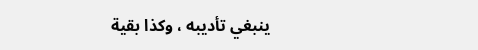ينبغي تأديبه ، وكذا بقية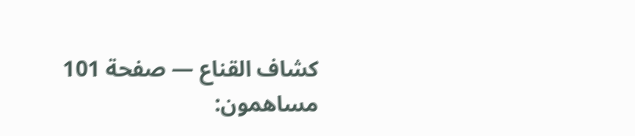كشاف القناع — صفحة 101
مساهمون: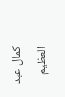كمال عبد العظيم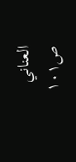العناني
ص١٠١